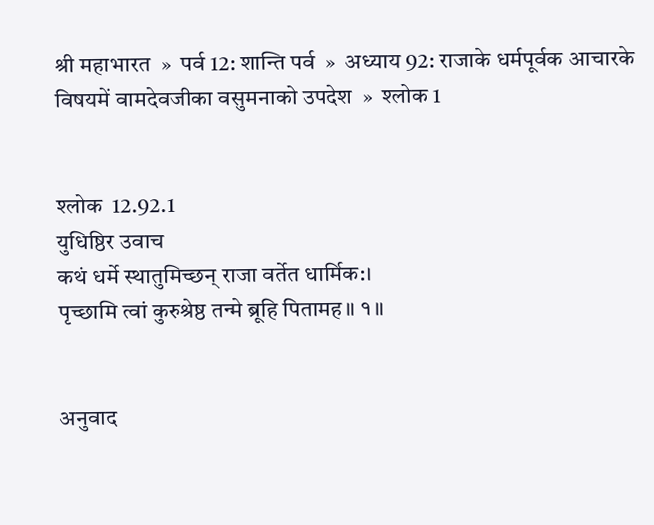श्री महाभारत  »  पर्व 12: शान्ति पर्व  »  अध्याय 92: राजाके धर्मपूर्वक आचारके विषयमें वामदेवजीका वसुमनाको उपदेश  »  श्लोक 1


श्लोक  12.92.1
युधिष्ठिर उवाच
कथं धर्मे स्थातुमिच्छन् राजा वर्तेत धार्मिक:।
पृच्छामि त्वां कुरुश्रेष्ठ तन्मे ब्रूहि पितामह॥ १॥


अनुवाद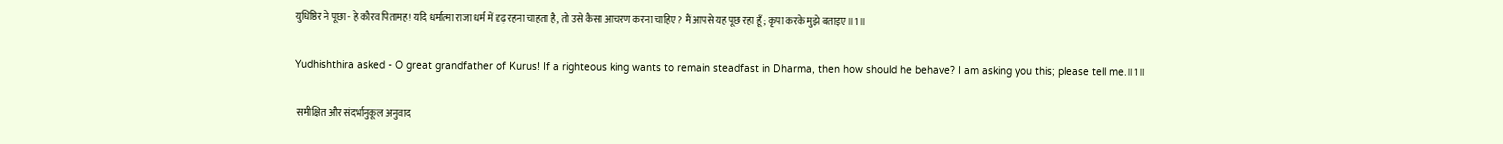युधिष्ठिर ने पूछा - हे कौरव पितामह! यदि धर्मात्मा राजा धर्म में दृढ़ रहना चाहता है, तो उसे कैसा आचरण करना चाहिए? मैं आपसे यह पूछ रहा हूँ; कृपा करके मुझे बताइए॥1॥

Yudhishthira asked - O great grandfather of Kurus! If a righteous king wants to remain steadfast in Dharma, then how should he behave? I am asking you this; please tell me.॥1॥

 समीक्षित और संदर्भानुकूल अनुवाद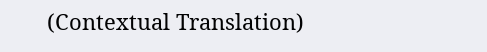(Contextual Translation)